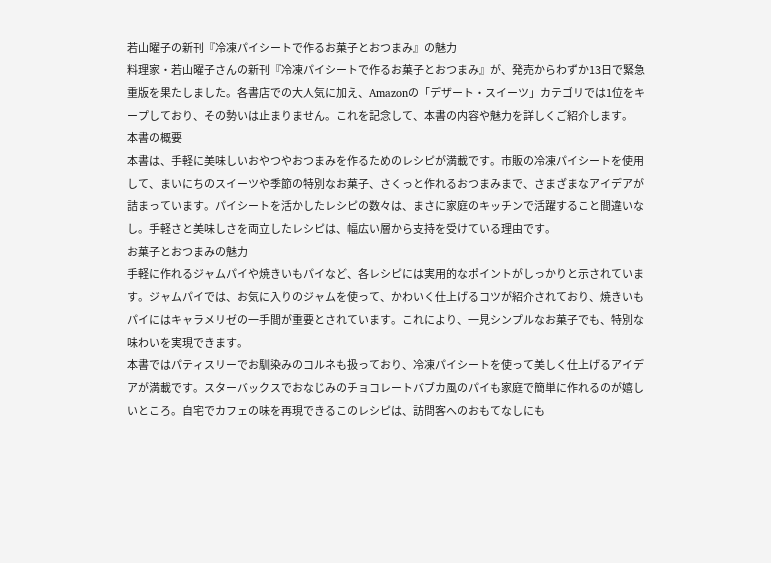若山曜子の新刊『冷凍パイシートで作るお菓子とおつまみ』の魅力
料理家・若山曜子さんの新刊『冷凍パイシートで作るお菓子とおつまみ』が、発売からわずか13日で緊急重版を果たしました。各書店での大人気に加え、Amazonの「デザート・スイーツ」カテゴリでは1位をキープしており、その勢いは止まりません。これを記念して、本書の内容や魅力を詳しくご紹介します。
本書の概要
本書は、手軽に美味しいおやつやおつまみを作るためのレシピが満載です。市販の冷凍パイシートを使用して、まいにちのスイーツや季節の特別なお菓子、さくっと作れるおつまみまで、さまざまなアイデアが詰まっています。パイシートを活かしたレシピの数々は、まさに家庭のキッチンで活躍すること間違いなし。手軽さと美味しさを両立したレシピは、幅広い層から支持を受けている理由です。
お菓子とおつまみの魅力
手軽に作れるジャムパイや焼きいもパイなど、各レシピには実用的なポイントがしっかりと示されています。ジャムパイでは、お気に入りのジャムを使って、かわいく仕上げるコツが紹介されており、焼きいもパイにはキャラメリゼの一手間が重要とされています。これにより、一見シンプルなお菓子でも、特別な味わいを実現できます。
本書ではパティスリーでお馴染みのコルネも扱っており、冷凍パイシートを使って美しく仕上げるアイデアが満載です。スターバックスでおなじみのチョコレートバブカ風のパイも家庭で簡単に作れるのが嬉しいところ。自宅でカフェの味を再現できるこのレシピは、訪問客へのおもてなしにも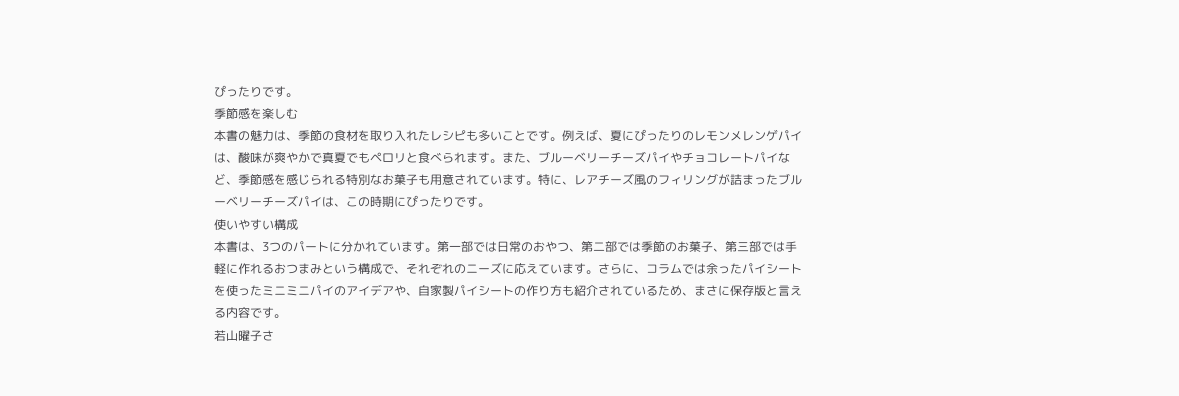ぴったりです。
季節感を楽しむ
本書の魅力は、季節の食材を取り入れたレシピも多いことです。例えば、夏にぴったりのレモンメレンゲパイは、酸味が爽やかで真夏でもペロリと食べられます。また、ブルーベリーチーズパイやチョコレートパイなど、季節感を感じられる特別なお菓子も用意されています。特に、レアチーズ風のフィリングが詰まったブルーベリーチーズパイは、この時期にぴったりです。
使いやすい構成
本書は、3つのパートに分かれています。第一部では日常のおやつ、第二部では季節のお菓子、第三部では手軽に作れるおつまみという構成で、それぞれのニーズに応えています。さらに、コラムでは余ったパイシートを使ったミニミニパイのアイデアや、自家製パイシートの作り方も紹介されているため、まさに保存版と言える内容です。
若山曜子さ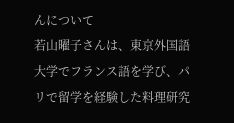んについて
若山曜子さんは、東京外国語大学でフランス語を学び、パリで留学を経験した料理研究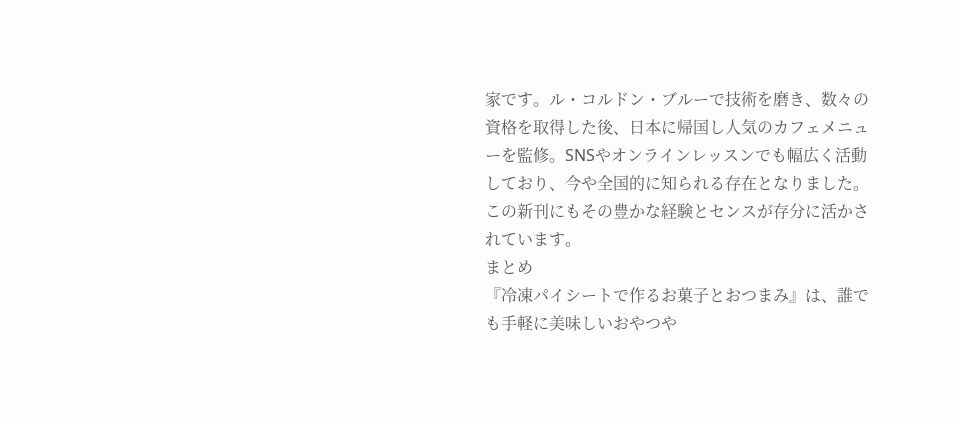家です。ル・コルドン・ブルーで技術を磨き、数々の資格を取得した後、日本に帰国し人気のカフェメニューを監修。SNSやオンラインレッスンでも幅広く活動しており、今や全国的に知られる存在となりました。この新刊にもその豊かな経験とセンスが存分に活かされています。
まとめ
『冷凍パイシートで作るお菓子とおつまみ』は、誰でも手軽に美味しいおやつや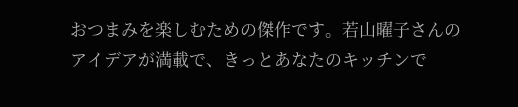おつまみを楽しむための傑作です。若山曜子さんのアイデアが満載で、きっとあなたのキッチンで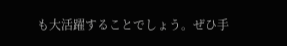も大活躍することでしょう。ぜひ手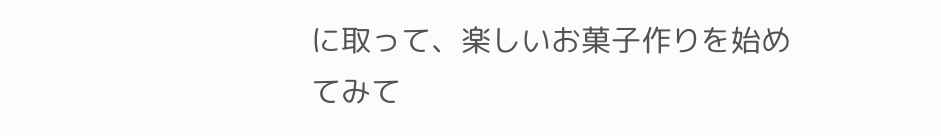に取って、楽しいお菓子作りを始めてみて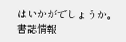はいかがでしょうか。
書誌情報